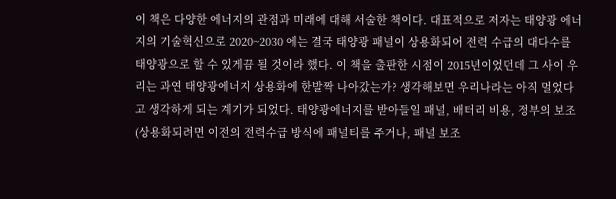이 책은 다양한 에너지의 관점과 미래에 대해 서술한 책이다. 대표적으로 저자는 태양광 에너지의 기술혁신으로 2020~2030 에는 결국 태양광 패널이 상용화되어 전력 수급의 대다수를 태양광으로 할 수 있게끔 될 것이라 했다. 이 책을 출판한 시점이 2015년이었던데 그 사이 우리는 과연 태양광에너지 상용화에 한발짝 나아갔는가? 생각해보면 우리나라는 아직 멀었다고 생각하게 되는 계기가 되었다. 태양광에너지를 받아들일 패널, 배터리 비용, 정부의 보조(상용화되려면 이전의 전력수급 방식에 패널티를 주거나, 패널 보조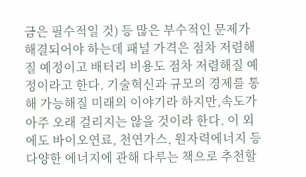금은 필수적일 것) 등 많은 부수적인 문제가 해결되어야 하는데 패널 가격은 점차 저렴해질 예정이고 배터리 비용도 점차 저렴해질 예정이라고 한다. 기술혁신과 규모의 경제를 통해 가능해질 미래의 이야기라 하지만,속도가 아주 오래 걸리지는 않을 것이라 한다. 이 외에도 바이오연료, 천연가스, 원자력에너지 등 다양한 에너지에 관해 다루는 책으로 추천할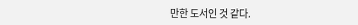만한 도서인 것 같다.